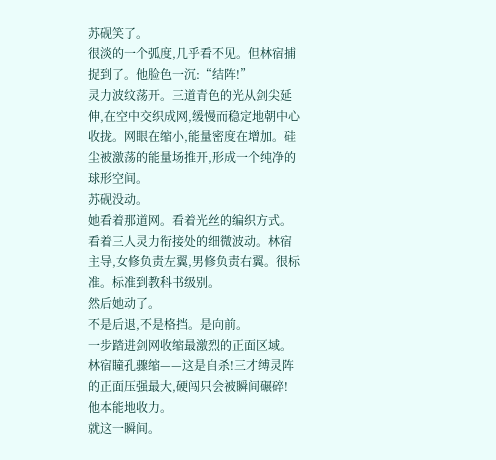苏砚笑了。
很淡的一个弧度,几乎看不见。但林宿捕捉到了。他脸色一沉:“结阵!”
灵力波纹荡开。三道青色的光从剑尖延伸,在空中交织成网,缓慢而稳定地朝中心收拢。网眼在缩小,能量密度在增加。硅尘被激荡的能量场推开,形成一个纯净的球形空间。
苏砚没动。
她看着那道网。看着光丝的编织方式。看着三人灵力衔接处的细微波动。林宿主导,女修负责左翼,男修负责右翼。很标准。标准到教科书级别。
然后她动了。
不是后退,不是格挡。是向前。
一步踏进剑网收缩最激烈的正面区域。林宿瞳孔骤缩——这是自杀!三才缚灵阵的正面压强最大,硬闯只会被瞬间碾碎!
他本能地收力。
就这一瞬间。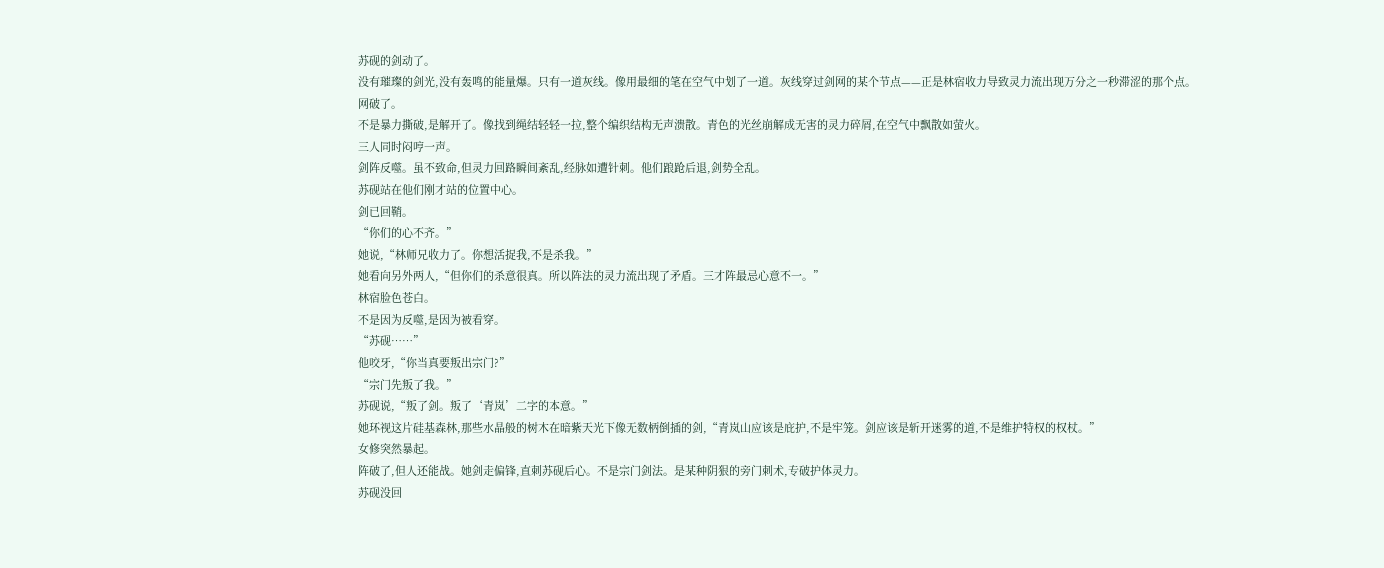苏砚的剑动了。
没有璀璨的剑光,没有轰鸣的能量爆。只有一道灰线。像用最细的笔在空气中划了一道。灰线穿过剑网的某个节点——正是林宿收力导致灵力流出现万分之一秒滞涩的那个点。
网破了。
不是暴力撕破,是解开了。像找到绳结轻轻一拉,整个编织结构无声溃散。青色的光丝崩解成无害的灵力碎屑,在空气中飘散如萤火。
三人同时闷哼一声。
剑阵反噬。虽不致命,但灵力回路瞬间紊乱,经脉如遭针刺。他们踉跄后退,剑势全乱。
苏砚站在他们刚才站的位置中心。
剑已回鞘。
“你们的心不齐。”
她说,“林师兄收力了。你想活捉我,不是杀我。”
她看向另外两人,“但你们的杀意很真。所以阵法的灵力流出现了矛盾。三才阵最忌心意不一。”
林宿脸色苍白。
不是因为反噬,是因为被看穿。
“苏砚……”
他咬牙,“你当真要叛出宗门?”
“宗门先叛了我。”
苏砚说,“叛了剑。叛了‘青岚’二字的本意。”
她环视这片硅基森林,那些水晶般的树木在暗紫天光下像无数柄倒插的剑,“青岚山应该是庇护,不是牢笼。剑应该是斩开迷雾的道,不是维护特权的权杖。”
女修突然暴起。
阵破了,但人还能战。她剑走偏锋,直刺苏砚后心。不是宗门剑法。是某种阴狠的旁门刺术,专破护体灵力。
苏砚没回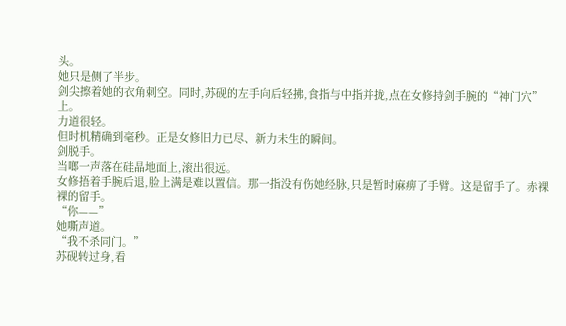头。
她只是侧了半步。
剑尖擦着她的衣角刺空。同时,苏砚的左手向后轻拂,食指与中指并拢,点在女修持剑手腕的“神门穴”
上。
力道很轻。
但时机精确到毫秒。正是女修旧力已尽、新力未生的瞬间。
剑脱手。
当啷一声落在硅晶地面上,滚出很远。
女修捂着手腕后退,脸上满是难以置信。那一指没有伤她经脉,只是暂时麻痹了手臂。这是留手了。赤裸裸的留手。
“你——”
她嘶声道。
“我不杀同门。”
苏砚转过身,看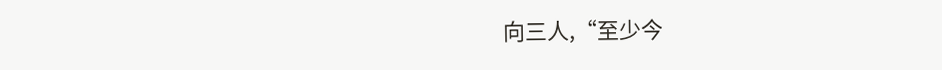向三人,“至少今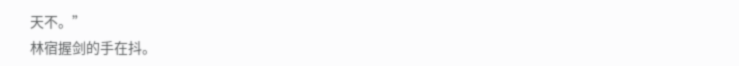天不。”
林宿握剑的手在抖。